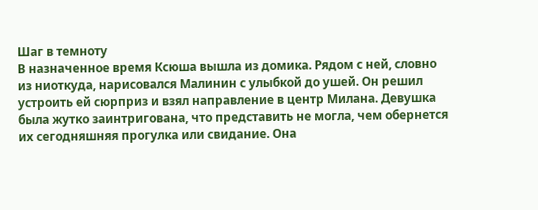Шаг в темноту
В назначенное время Ксюша вышла из домика. Рядом с ней, словно из ниоткуда, нарисовался Малинин с улыбкой до ушей. Он решил устроить ей сюрприз и взял направление в центр Милана. Девушка была жутко заинтригована, что представить не могла, чем обернется их сегодняшняя прогулка или свидание. Она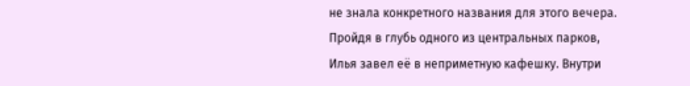не знала конкретного названия для этого вечера.
Пройдя в глубь одного из центральных парков, Илья завел её в неприметную кафешку. Внутри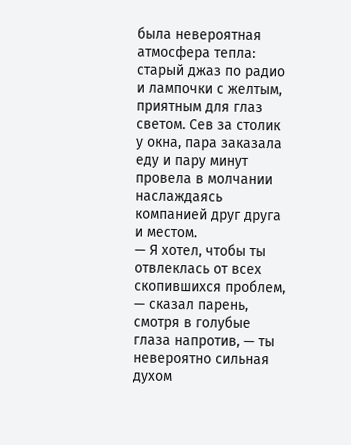была невероятная атмосфера тепла: старый джаз по радио и лампочки с желтым, приятным для глаз светом. Сев за столик у окна, пара заказала еду и пару минут провела в молчании наслаждаясь компанией друг друга и местом.
— Я хотел, чтобы ты отвлеклась от всех скопившихся проблем, — сказал парень, смотря в голубые глаза напротив, — ты невероятно сильная духом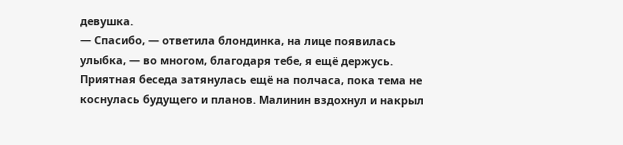девушка.
— Спасибо, — ответила блондинка, на лице появилась улыбка, — во многом, благодаря тебе, я ещё держусь.
Приятная беседа затянулась ещё на полчаса, пока тема не коснулась будущего и планов. Малинин вздохнул и накрыл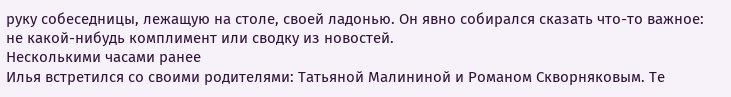руку собеседницы, лежащую на столе, своей ладонью. Он явно собирался сказать что-то важное: не какой-нибудь комплимент или сводку из новостей.
Несколькими часами ранее
Илья встретился со своими родителями: Татьяной Малининой и Романом Скворняковым. Те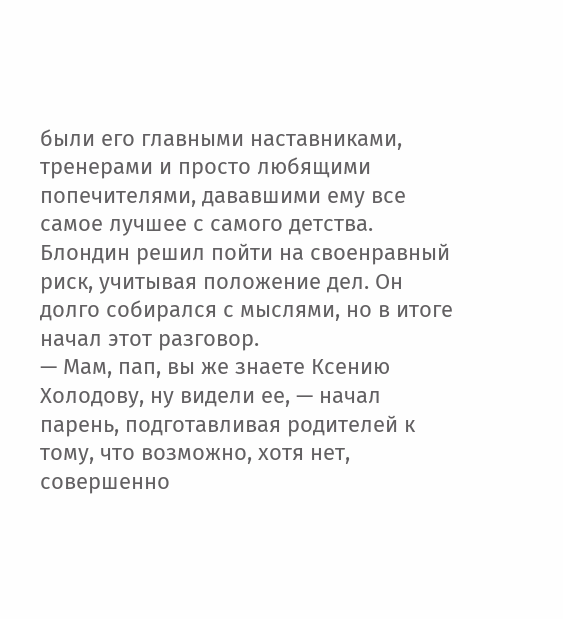были его главными наставниками, тренерами и просто любящими попечителями, дававшими ему все самое лучшее с самого детства. Блондин решил пойти на своенравный риск, учитывая положение дел. Он долго собирался с мыслями, но в итоге начал этот разговор.
— Мам, пап, вы же знаете Ксению Холодову, ну видели ее, — начал парень, подготавливая родителей к тому, что возможно, хотя нет, совершенно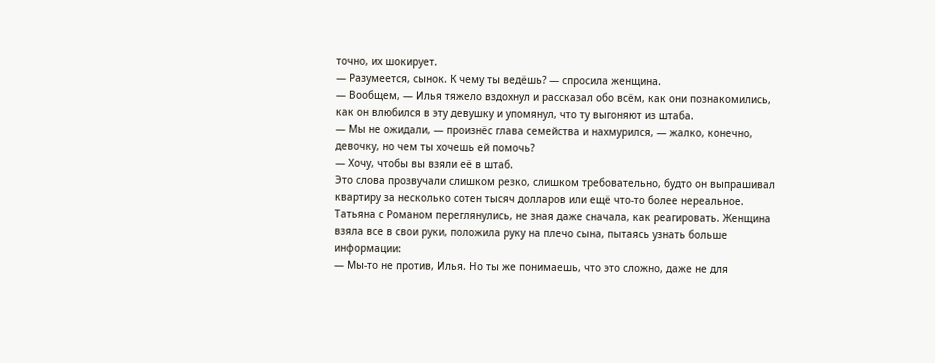точно, их шокирует.
— Разумеется, сынок. К чему ты ведёшь? — спросила женщина.
— Вообщем, — Илья тяжело вздохнул и рассказал обо всём, как они познакомились, как он влюбился в эту девушку и упомянул, что ту выгоняют из штаба.
— Мы не ожидали, — произнёс глава семейства и нахмурился, — жалко, конечно, девочку, но чем ты хочешь ей помочь?
— Хочу, чтобы вы взяли её в штаб.
Это слова прозвучали слишком резко, слишком требовательно, будто он выпрашивал квартиру за несколько сотен тысяч долларов или ещё что-то более нереальное. Татьяна с Романом переглянулись, не зная даже сначала, как реагировать. Женщина взяла все в свои руки, положила руку на плечо сына, пытаясь узнать больше информации:
— Мы-то не против, Илья. Но ты же понимаешь, что это сложно, даже не для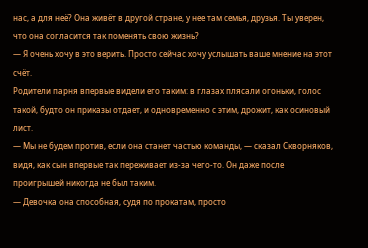нас, а для неё? Она живёт в другой стране, у нее там семья, друзья. Ты уверен, что она согласится так поменять свою жизнь?
— Я очень хочу в это верить. Просто сейчас хочу услышать ваше мнение на этот счёт.
Родители парня впервые видели его таким: в глазах плясали огоньки, голос такой, будто он приказы отдает, и одновременно с этим, дрожит, как осиновый лист.
— Мы не будем против, если она станет частью команды, — сказал Скворняков, видя, как сын впервые так переживает из-за чего-то. Он даже после проигрышей никогда не был таким.
— Девочка она способная, судя по прокатам, просто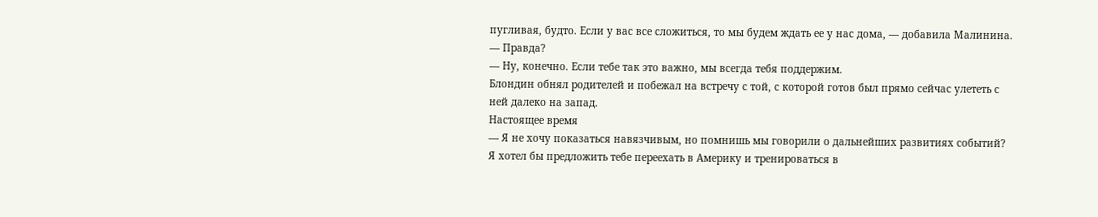пугливая, будто. Если у вас все сложиться, то мы будем ждать ее у нас дома, — добавила Малинина.
— Правда?
— Ну, конечно. Если тебе так это важно, мы всегда тебя поддержим.
Блондин обнял родителей и побежал на встречу с той, с которой готов был прямо сейчас улететь с ней далеко на запад.
Настоящее время
— Я не хочу показаться навязчивым, но помнишь мы говорили о дальнейших развитиях событий? Я хотел бы предложить тебе переехать в Америку и тренироваться в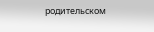родительском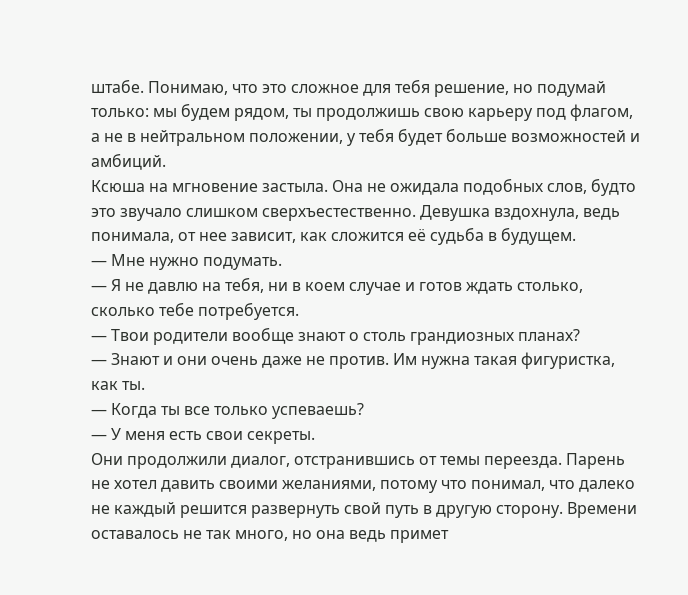штабе. Понимаю, что это сложное для тебя решение, но подумай только: мы будем рядом, ты продолжишь свою карьеру под флагом, а не в нейтральном положении, у тебя будет больше возможностей и амбиций.
Ксюша на мгновение застыла. Она не ожидала подобных слов, будто это звучало слишком сверхъестественно. Девушка вздохнула, ведь понимала, от нее зависит, как сложится её судьба в будущем.
— Мне нужно подумать.
— Я не давлю на тебя, ни в коем случае и готов ждать столько, сколько тебе потребуется.
— Твои родители вообще знают о столь грандиозных планах?
— Знают и они очень даже не против. Им нужна такая фигуристка, как ты.
— Когда ты все только успеваешь?
— У меня есть свои секреты.
Они продолжили диалог, отстранившись от темы переезда. Парень не хотел давить своими желаниями, потому что понимал, что далеко не каждый решится развернуть свой путь в другую сторону. Времени оставалось не так много, но она ведь примет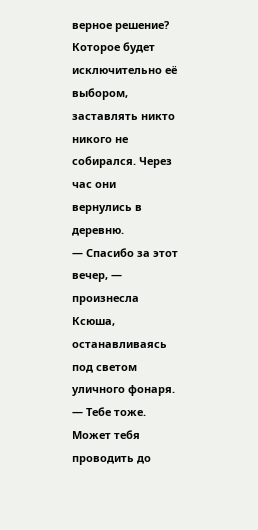верное решение? Которое будет исключительно её выбором, заставлять никто никого не собирался. Через час они вернулись в деревню.
— Спасибо за этот вечер, — произнесла Ксюша, останавливаясь под светом уличного фонаря.
— Тебе тоже. Может тебя проводить до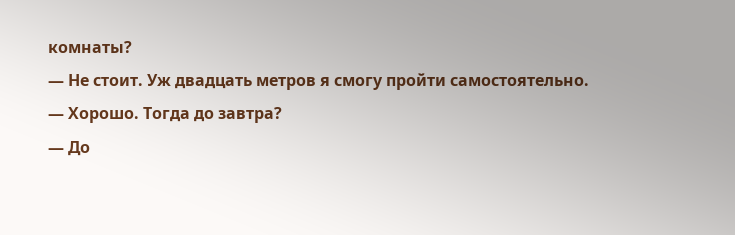комнаты?
— Не стоит. Уж двадцать метров я смогу пройти самостоятельно.
— Хорошо. Тогда до завтра?
— До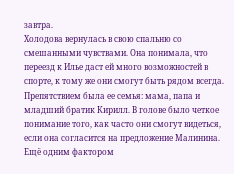завтра.
Холодова вернулась в свою спальню со смешанными чувствами. Она понимала, что переезд к Илье даст ей много возможностей в спорте, к тому же они смогут быть рядом всегда. Препятствием была ее семья: мама, папа и младший братик Кирилл. В голове было четкое понимание того, как часто они смогут видеться, если она согласится на предложение Малинина. Ещё одним фактором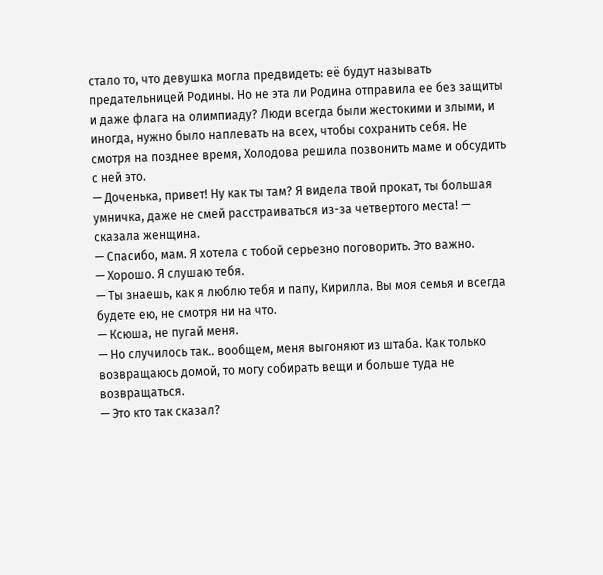стало то, что девушка могла предвидеть: её будут называть предательницей Родины. Но не эта ли Родина отправила ее без защиты и даже флага на олимпиаду? Люди всегда были жестокими и злыми, и иногда, нужно было наплевать на всех, чтобы сохранить себя. Не смотря на позднее время, Холодова решила позвонить маме и обсудить с ней это.
— Доченька, привет! Ну как ты там? Я видела твой прокат, ты большая умничка, даже не смей расстраиваться из-за четвертого места! — сказала женщина.
— Спасибо, мам. Я хотела с тобой серьезно поговорить. Это важно.
— Хорошо. Я слушаю тебя.
— Ты знаешь, как я люблю тебя и папу, Кирилла. Вы моя семья и всегда будете ею, не смотря ни на что.
— Ксюша, не пугай меня.
— Но случилось так.. вообщем, меня выгоняют из штаба. Как только возвращаюсь домой, то могу собирать вещи и больше туда не возвращаться.
— Это кто так сказал?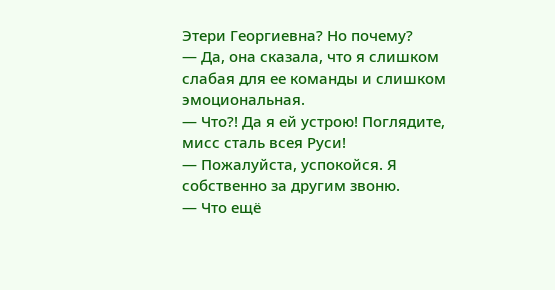Этери Георгиевна? Но почему?
— Да, она сказала, что я слишком слабая для ее команды и слишком эмоциональная.
— Что?! Да я ей устрою! Поглядите, мисс сталь всея Руси!
— Пожалуйста, успокойся. Я собственно за другим звоню.
— Что ещё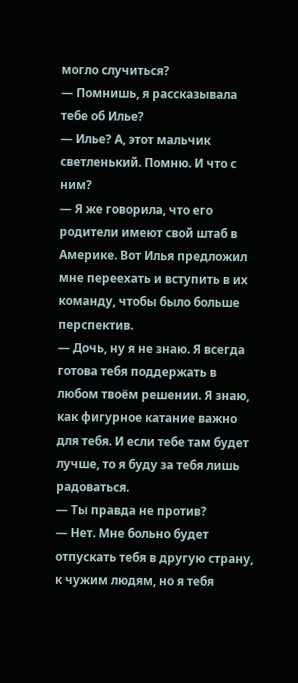могло случиться?
— Помнишь, я рассказывала тебе об Илье?
— Илье? А, этот мальчик светленький. Помню. И что с ним?
— Я же говорила, что его родители имеют свой штаб в Америке. Вот Илья предложил мне переехать и вступить в их команду, чтобы было больше перспектив.
— Дочь, ну я не знаю. Я всегда готова тебя поддержать в любом твоём решении. Я знаю, как фигурное катание важно для тебя. И если тебе там будет лучше, то я буду за тебя лишь радоваться.
— Ты правда не против?
— Нет. Мне больно будет отпускать тебя в другую страну, к чужим людям, но я тебя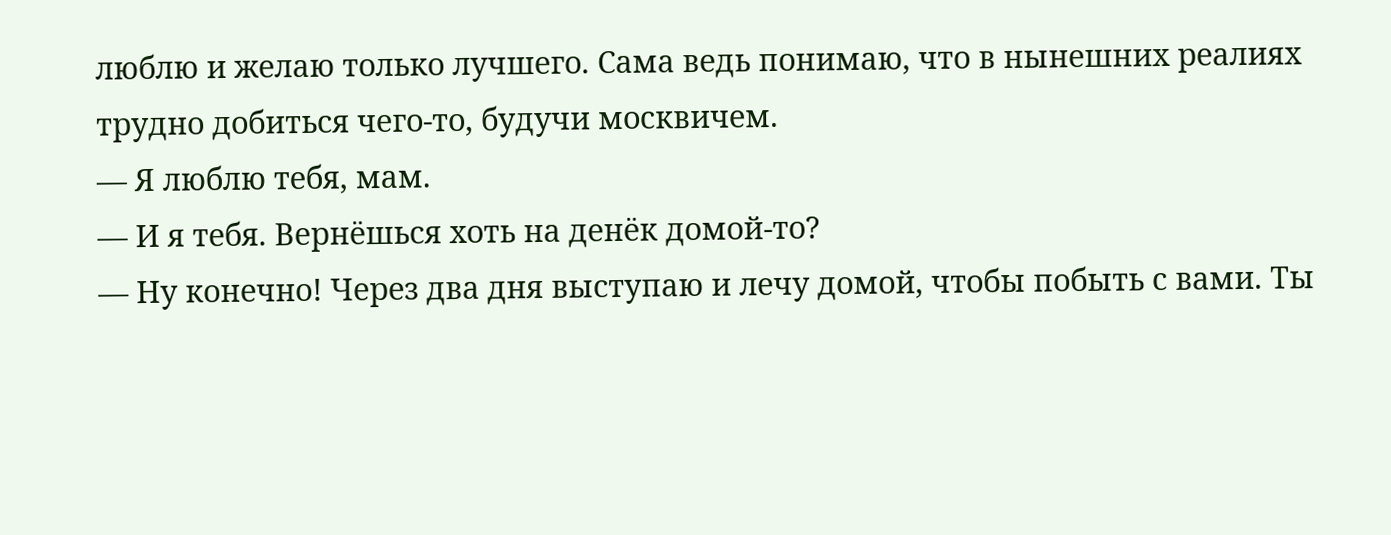люблю и желаю только лучшего. Сама ведь понимаю, что в нынешних реалиях трудно добиться чего-то, будучи москвичем.
— Я люблю тебя, мам.
— И я тебя. Вернёшься хоть на денёк домой-то?
— Ну конечно! Через два дня выступаю и лечу домой, чтобы побыть с вами. Ты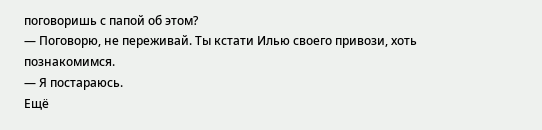поговоришь с папой об этом?
— Поговорю, не переживай. Ты кстати Илью своего привози, хоть познакомимся.
— Я постараюсь.
Ещё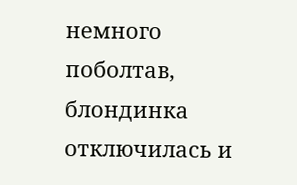немного поболтав, блондинка отключилась и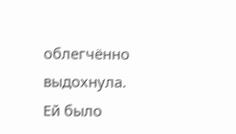облегчённо выдохнула. Ей было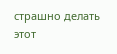страшно делать этот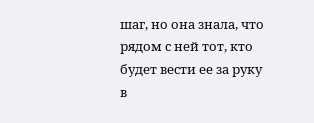шаг, но она знала, что рядом с ней тот, кто будет вести ее за руку в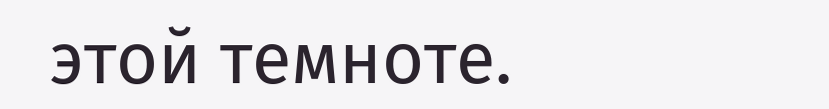этой темноте.